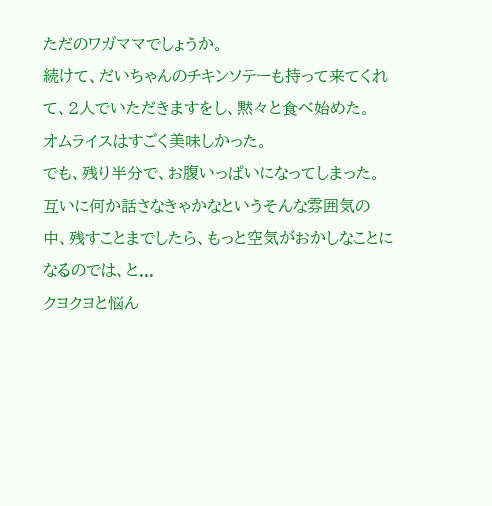ただのワガママでしょうか。
続けて、だいちゃんのチキンソテーも持って来てくれて、2人でいただきますをし、黙々と食べ始めた。
オムライスはすごく美味しかった。
でも、残り半分で、お腹いっぱいになってしまった。
互いに何か話さなきゃかなというそんな雰囲気の中、残すことまでしたら、もっと空気がおかしなことになるのでは、と...
クヨクヨと悩ん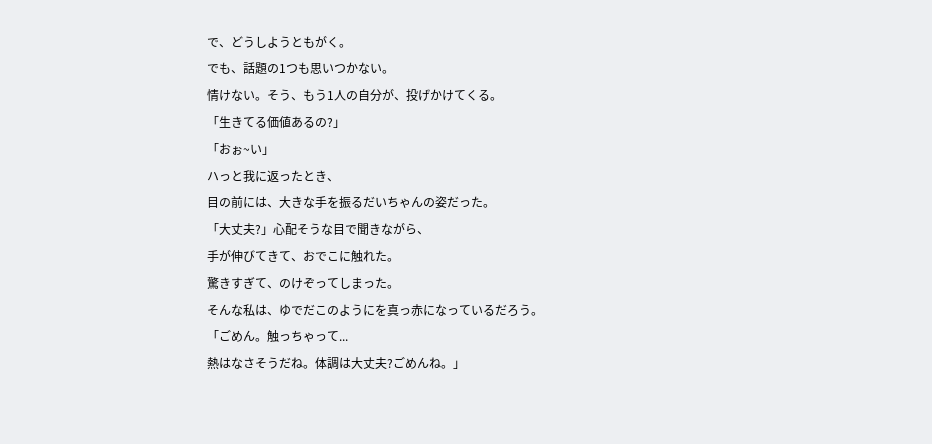で、どうしようともがく。
でも、話題の1つも思いつかない。
情けない。そう、もう1人の自分が、投げかけてくる。
「生きてる価値あるの?」
「おぉ~い」
ハっと我に返ったとき、
目の前には、大きな手を振るだいちゃんの姿だった。
「大丈夫?」心配そうな目で聞きながら、
手が伸びてきて、おでこに触れた。
驚きすぎて、のけぞってしまった。
そんな私は、ゆでだこのようにを真っ赤になっているだろう。
「ごめん。触っちゃって...
熱はなさそうだね。体調は大丈夫?ごめんね。」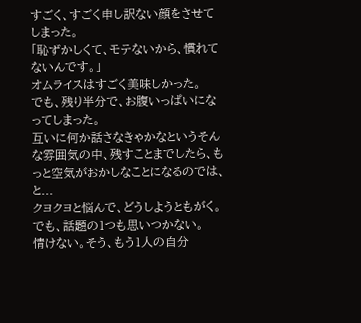すごく、すごく申し訳ない顔をさせてしまった。
「恥ずかしくて、モテないから、慣れてないんです。」
オムライスはすごく美味しかった。
でも、残り半分で、お腹いっぱいになってしまった。
互いに何か話さなきゃかなというそんな雰囲気の中、残すことまでしたら、もっと空気がおかしなことになるのでは、と...
クヨクヨと悩んで、どうしようともがく。
でも、話題の1つも思いつかない。
情けない。そう、もう1人の自分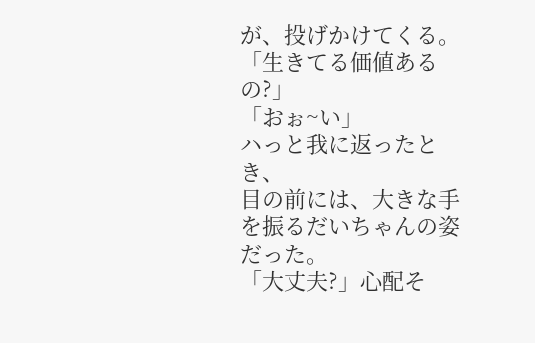が、投げかけてくる。
「生きてる価値あるの?」
「おぉ~い」
ハっと我に返ったとき、
目の前には、大きな手を振るだいちゃんの姿だった。
「大丈夫?」心配そ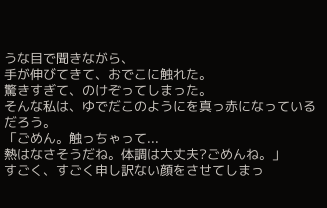うな目で聞きながら、
手が伸びてきて、おでこに触れた。
驚きすぎて、のけぞってしまった。
そんな私は、ゆでだこのようにを真っ赤になっているだろう。
「ごめん。触っちゃって...
熱はなさそうだね。体調は大丈夫?ごめんね。」
すごく、すごく申し訳ない顔をさせてしまっ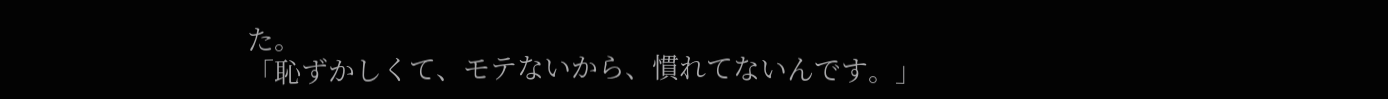た。
「恥ずかしくて、モテないから、慣れてないんです。」